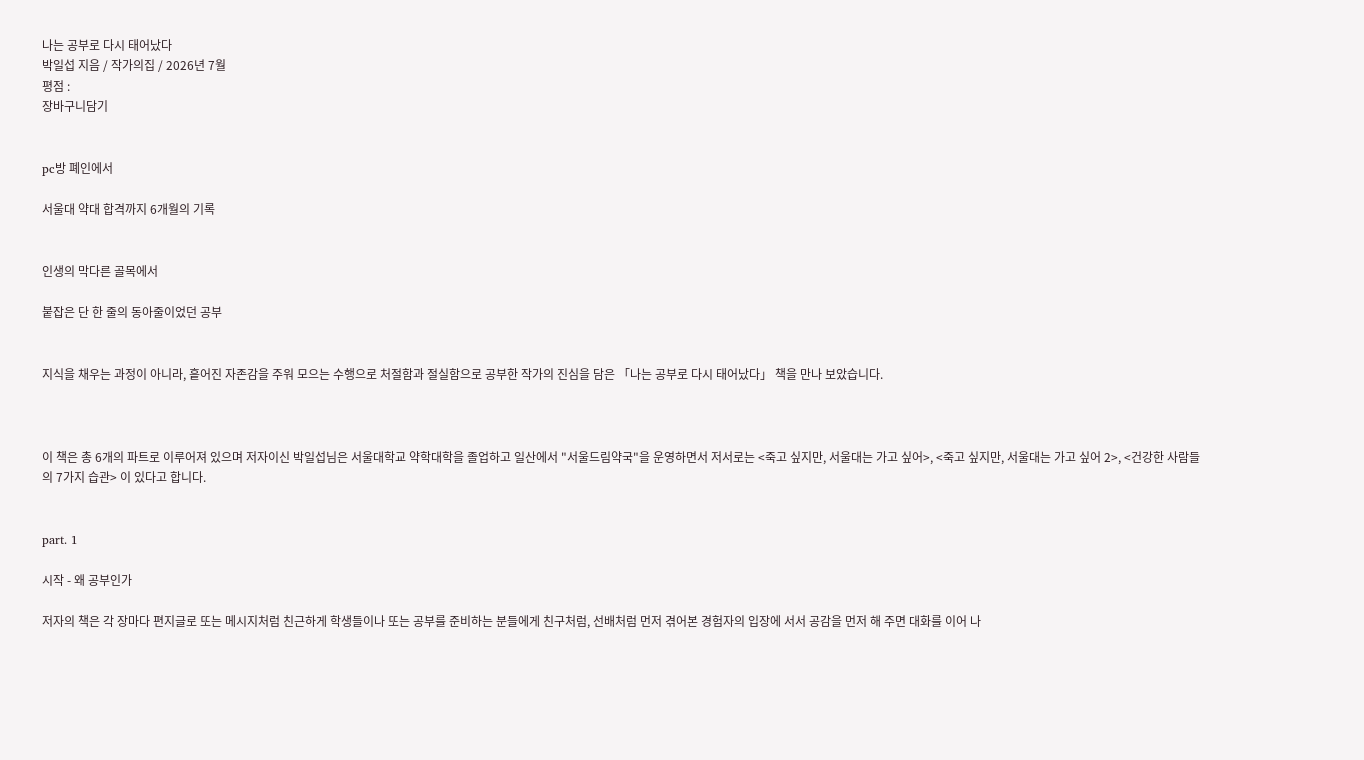나는 공부로 다시 태어났다
박일섭 지음 / 작가의집 / 2026년 7월
평점 :
장바구니담기


pc방 폐인에서

서울대 약대 합격까지 6개월의 기록


인생의 막다른 골목에서

붙잡은 단 한 줄의 동아줄이었던 공부


지식을 채우는 과정이 아니라, 흩어진 자존감을 주워 모으는 수행으로 처절함과 절실함으로 공부한 작가의 진심을 담은 「나는 공부로 다시 태어났다」 책을 만나 보았습니다.



이 책은 총 6개의 파트로 이루어져 있으며 저자이신 박일섭님은 서울대학교 약학대학을 졸업하고 일산에서 "서울드림약국"을 운영하면서 저서로는 <죽고 싶지만, 서울대는 가고 싶어>, <죽고 싶지만, 서울대는 가고 싶어 2>, <건강한 사람들의 7가지 습관> 이 있다고 합니다.


part. 1

시작 - 왜 공부인가

저자의 책은 각 장마다 편지글로 또는 메시지처럼 친근하게 학생들이나 또는 공부를 준비하는 분들에게 친구처럼, 선배처럼 먼저 겪어본 경험자의 입장에 서서 공감을 먼저 해 주면 대화를 이어 나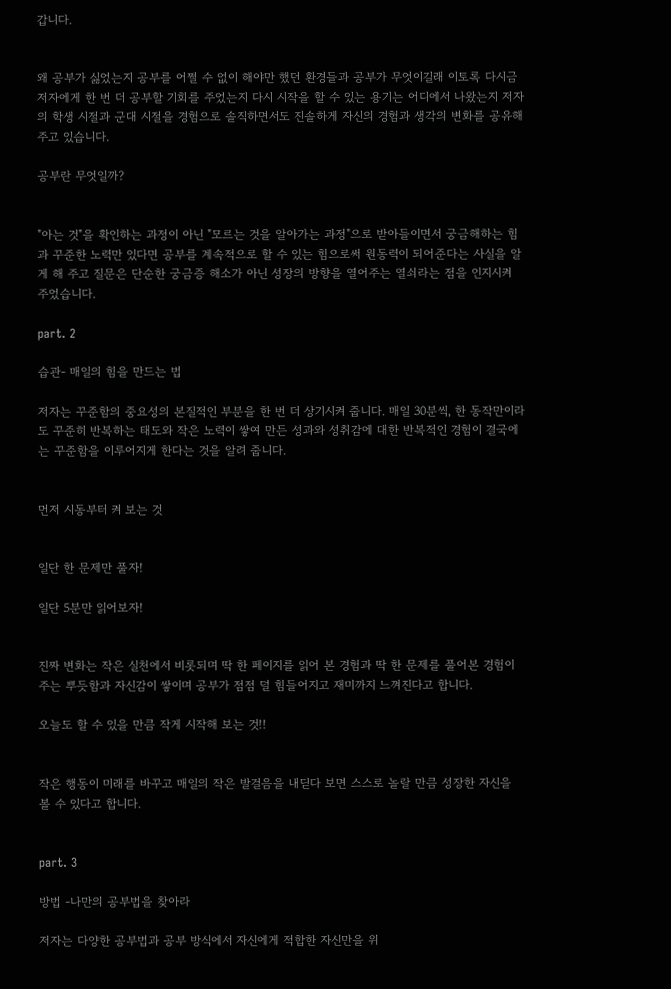갑니다.


왜 공부가 싫었는지 공부를 어쩔 수 없이 해야만 했던 환경들과 공부가 무엇이길래 이토록 다시금 저자에게 한 번 더 공부할 기회를 주었는지 다시 시작을 할 수 있는 용기는 어디에서 나왔는지 저자의 학생 시절과 군대 시절을 경험으로 솔직하면서도 진솔하게 자신의 경험과 생각의 변화를 공유해 주고 있습니다.

공부란 무엇일까?


"아는 것"을 확인하는 과정이 아닌 "모르는 것을 알아가는 과정"으로 받아들이면서 궁금해하는 힘과 꾸준한 노력만 있다면 공부를 계속적으로 할 수 있는 힘으로써 원동력이 되어준다는 사실을 알게 해 주고 질문은 단순한 궁금증 해소가 아닌 성장의 방향을 열어주는 열쇠라는 점을 인지시켜 주었습니다.

part. 2

습관- 매일의 힘을 만드는 법

저자는 꾸준함의 중요성의 본질적인 부분을 한 번 더 상기시켜 줍니다. 매일 30분씩, 한 동작만이라도 꾸준히 반복하는 태도와 작은 노력이 쌓여 만든 성과와 성취감에 대한 반복적인 경험이 결국에는 꾸준함을 이루어지게 한다는 것을 알려 줍니다.


먼저 시동부터 켜 보는 것


일단 한 문제만 풀자!

일단 5분만 읽어보자!


진짜 변화는 작은 실천에서 비롯되며 딱 한 페이지를 읽어 본 경험과 딱 한 문제를 풀어본 경험이 주는 뿌듯함과 자신감이 쌓이며 공부가 점점 덜 힘들어지고 재미까지 느껴진다고 합니다.

오늘도 할 수 있을 만큼 작게 시작해 보는 것!!


작은 행동이 미래를 바꾸고 매일의 작은 발걸음을 내딛다 보면 스스로 놀랄 만큼 성장한 자신을 볼 수 있다고 합니다.


part. 3

방법 -나만의 공부법을 찾아라

저자는 다양한 공부법과 공부 방식에서 자신에게 적합한 자신만을 위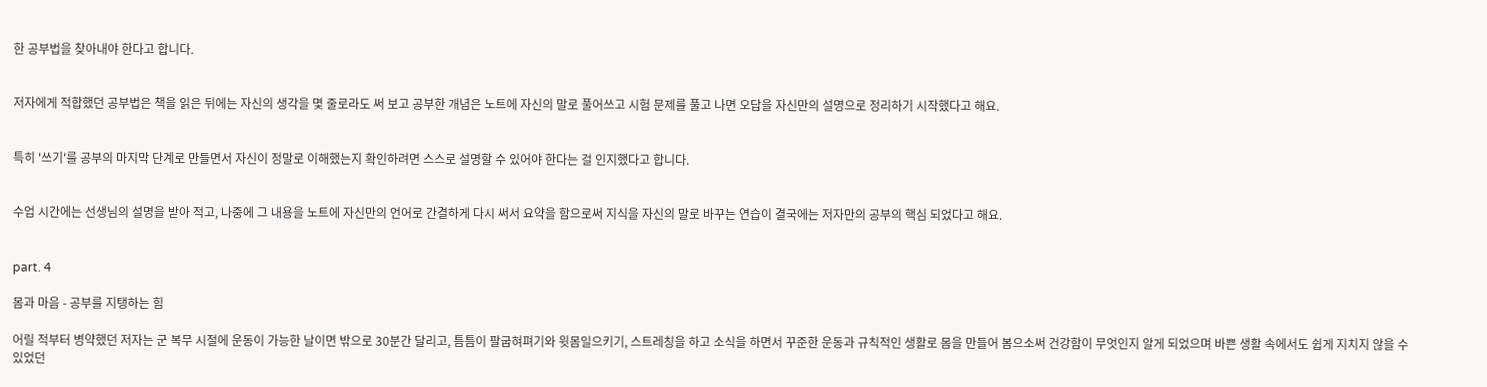한 공부법을 찾아내야 한다고 합니다.


저자에게 적합했던 공부법은 책을 읽은 뒤에는 자신의 생각을 몇 줄로라도 써 보고 공부한 개념은 노트에 자신의 말로 풀어쓰고 시험 문제를 풀고 나면 오답을 자신만의 설명으로 정리하기 시작했다고 해요.


특히 '쓰기'를 공부의 마지막 단계로 만들면서 자신이 정말로 이해했는지 확인하려면 스스로 설명할 수 있어야 한다는 걸 인지했다고 합니다.


수업 시간에는 선생님의 설명을 받아 적고, 나중에 그 내용을 노트에 자신만의 언어로 간결하게 다시 써서 요약을 함으로써 지식을 자신의 말로 바꾸는 연습이 결국에는 저자만의 공부의 핵심 되었다고 해요.


part. 4

몸과 마음 - 공부를 지탱하는 힘

어릴 적부터 병약했던 저자는 군 복무 시절에 운동이 가능한 날이면 밖으로 30분간 달리고, 틈틈이 팔굽혀펴기와 윗몸일으키기, 스트레칭을 하고 소식을 하면서 꾸준한 운동과 규칙적인 생활로 몸을 만들어 봄으소써 건강함이 무엇인지 알게 되었으며 바쁜 생활 속에서도 쉽게 지치지 않을 수 있었던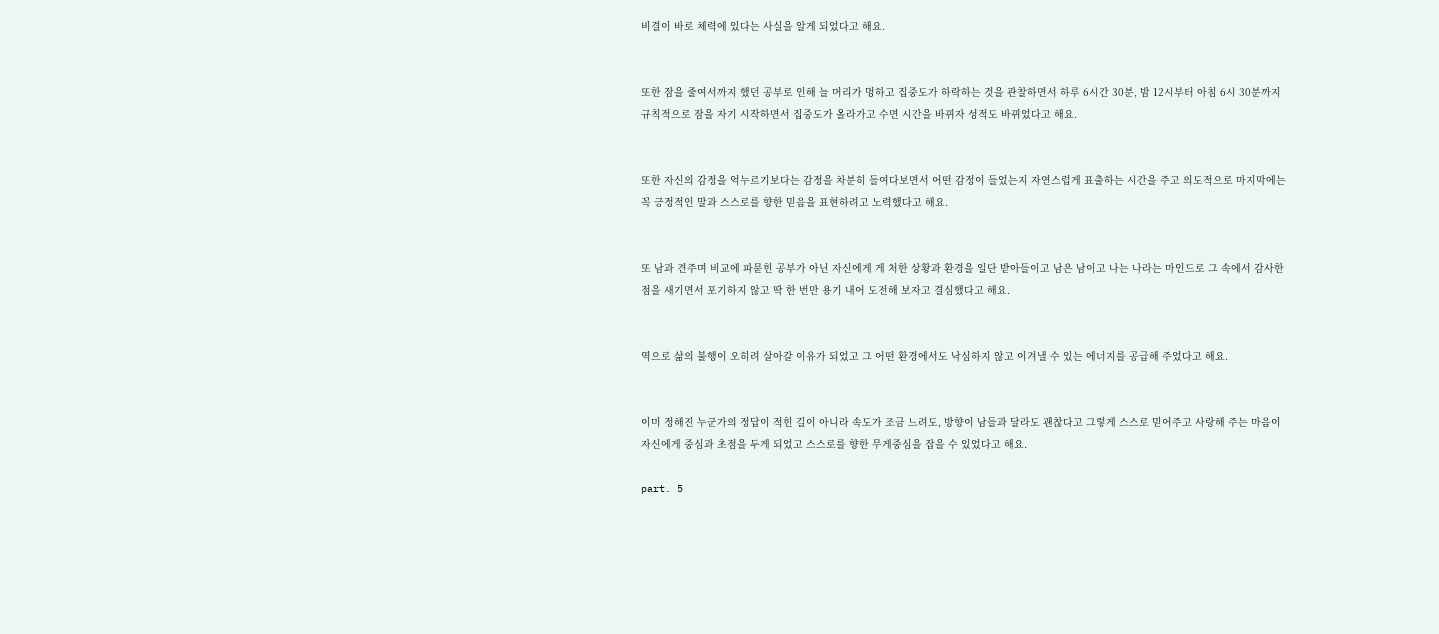비결이 바로 체력에 있다는 사실을 알게 되었다고 해요.


또한 잠을 줄여서까지 했던 공부로 인해 늘 머리가 멍하고 집중도가 하락하는 것을 관찰하면서 하루 6시간 30분, 밤 12시부터 아침 6시 30분까지 규칙적으로 잠을 자기 시작하면서 집중도가 올라가고 수면 시간을 바뀌자 성적도 바뀌었다고 해요.


또한 자신의 감정을 억누르기보다는 감정을 차분히 들여다보면서 어떤 감정이 들었는지 자연스럽게 표출하는 시간을 주고 의도적으로 마지막에는 꼭 긍정적인 말과 스스로를 향한 믿음을 표현하려고 노력했다고 해요.


또 남과 견주며 비교에 파묻힌 공부가 아닌 자신에게 게 처한 상황과 환경을 일단 받아들이고 남은 남이고 나는 나라는 마인드로 그 속에서 감사한 점을 새기면서 포기하지 않고 딱 한 번만 용기 내어 도전해 보자고 결심했다고 해요.


역으로 삶의 불행이 오히려 살아갈 이유가 되었고 그 어떤 환경에서도 낙심하지 않고 이겨낼 수 있는 에너지를 공급해 주었다고 해요.


이미 정해진 누군가의 정답이 적힌 길이 아니라 속도가 조금 느려도, 방향이 남들과 달라도 괜찮다고 그렇게 스스로 믿어주고 사랑해 주는 마음이 자신에게 중심과 초점을 두게 되었고 스스로를 향한 무게중심을 잡을 수 있었다고 해요.

part. 5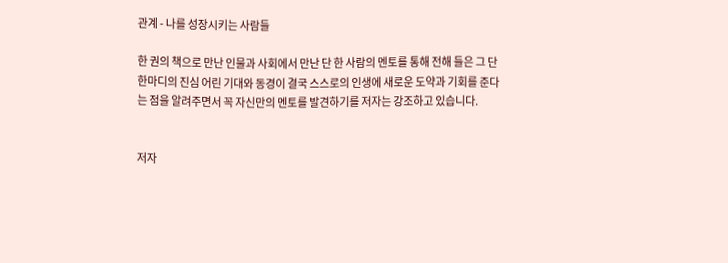관계 - 나를 성장시키는 사람들

한 권의 책으로 만난 인물과 사회에서 만난 단 한 사람의 멘토를 통해 전해 들은 그 단 한마디의 진심 어린 기대와 동경이 결국 스스로의 인생에 새로운 도약과 기회를 준다는 점을 알려주면서 꼭 자신만의 멘토를 발견하기를 저자는 강조하고 있습니다.


저자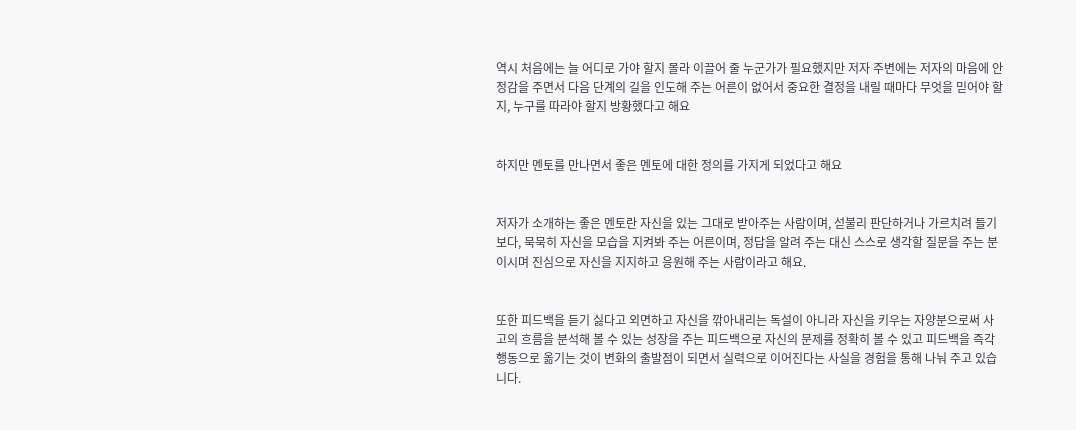역시 처음에는 늘 어디로 가야 할지 몰라 이끌어 줄 누군가가 필요했지만 저자 주변에는 저자의 마음에 안정감을 주면서 다음 단계의 길을 인도해 주는 어른이 없어서 중요한 결정을 내릴 때마다 무엇을 믿어야 할지, 누구를 따라야 할지 방황했다고 해요


하지만 멘토를 만나면서 좋은 멘토에 대한 정의를 가지게 되었다고 해요


저자가 소개하는 좋은 멘토란 자신을 있는 그대로 받아주는 사람이며, 섣불리 판단하거나 가르치려 들기 보다, 묵묵히 자신을 모습을 지켜봐 주는 어른이며, 정답을 알려 주는 대신 스스로 생각할 질문을 주는 분이시며 진심으로 자신을 지지하고 응원해 주는 사람이라고 해요.


또한 피드백을 듣기 싫다고 외면하고 자신을 깎아내리는 독설이 아니라 자신을 키우는 자양분으로써 사고의 흐름을 분석해 볼 수 있는 성장을 주는 피드백으로 자신의 문제를 정확히 볼 수 있고 피드백을 즉각 행동으로 옮기는 것이 변화의 출발점이 되면서 실력으로 이어진다는 사실을 경험을 통해 나눠 주고 있습니다.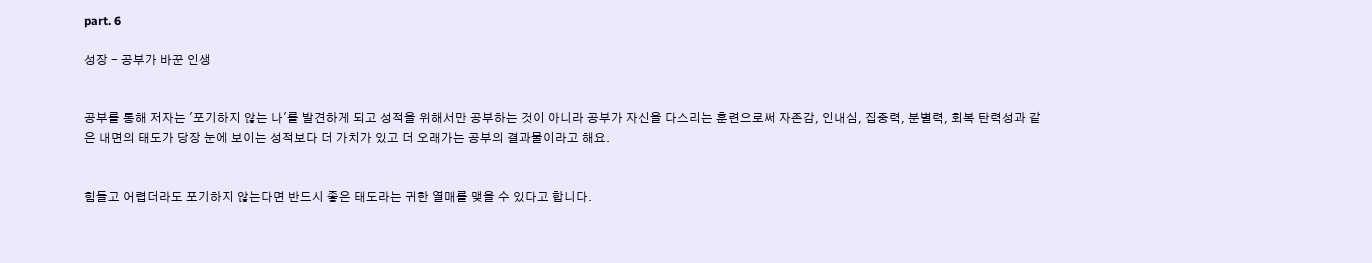part. 6

성장 - 공부가 바꾼 인생


공부를 통해 저자는 '포기하지 않는 나'를 발견하게 되고 성적을 위해서만 공부하는 것이 아니라 공부가 자신을 다스리는 훈련으로써 자존감, 인내심, 집중력, 분별력, 회복 탄력성과 같은 내면의 태도가 당장 눈에 보이는 성적보다 더 가치가 있고 더 오래가는 공부의 결과물이라고 해요.


힘들고 어렵더라도 포기하지 않는다면 반드시 좋은 태도라는 귀한 열매를 맺을 수 있다고 합니다.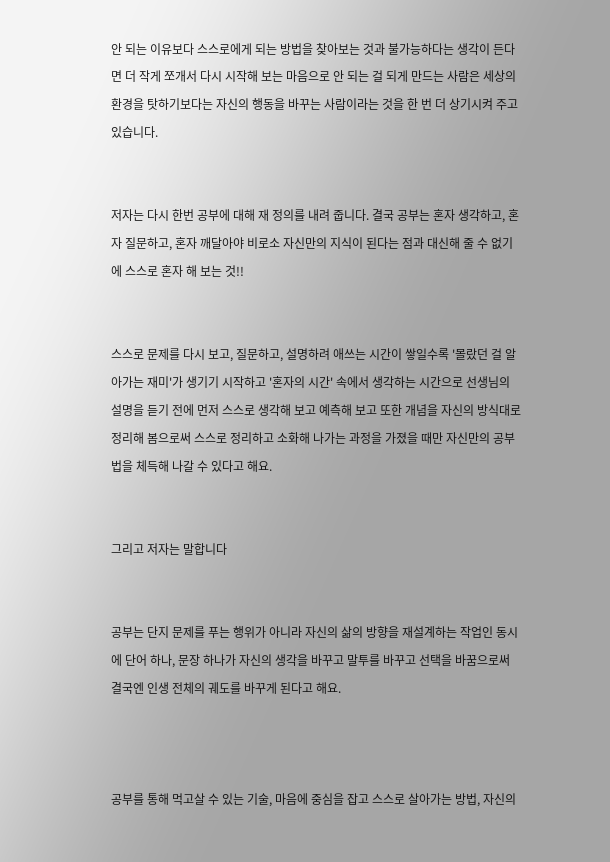안 되는 이유보다 스스로에게 되는 방법을 찾아보는 것과 불가능하다는 생각이 든다면 더 작게 쪼개서 다시 시작해 보는 마음으로 안 되는 걸 되게 만드는 사람은 세상의 환경을 탓하기보다는 자신의 행동을 바꾸는 사람이라는 것을 한 번 더 상기시켜 주고 있습니다.


저자는 다시 한번 공부에 대해 재 정의를 내려 줍니다. 결국 공부는 혼자 생각하고, 혼자 질문하고, 혼자 깨달아야 비로소 자신만의 지식이 된다는 점과 대신해 줄 수 없기에 스스로 혼자 해 보는 것!!


스스로 문제를 다시 보고, 질문하고, 설명하려 애쓰는 시간이 쌓일수록 '몰랐던 걸 알아가는 재미'가 생기기 시작하고 '혼자의 시간' 속에서 생각하는 시간으로 선생님의 설명을 듣기 전에 먼저 스스로 생각해 보고 예측해 보고 또한 개념을 자신의 방식대로 정리해 봄으로써 스스로 정리하고 소화해 나가는 과정을 가졌을 때만 자신만의 공부법을 체득해 나갈 수 있다고 해요.


그리고 저자는 말합니다


공부는 단지 문제를 푸는 행위가 아니라 자신의 삶의 방향을 재설계하는 작업인 동시에 단어 하나, 문장 하나가 자신의 생각을 바꾸고 말투를 바꾸고 선택을 바꿈으로써 결국엔 인생 전체의 궤도를 바꾸게 된다고 해요.



공부를 통해 먹고살 수 있는 기술, 마음에 중심을 잡고 스스로 살아가는 방법, 자신의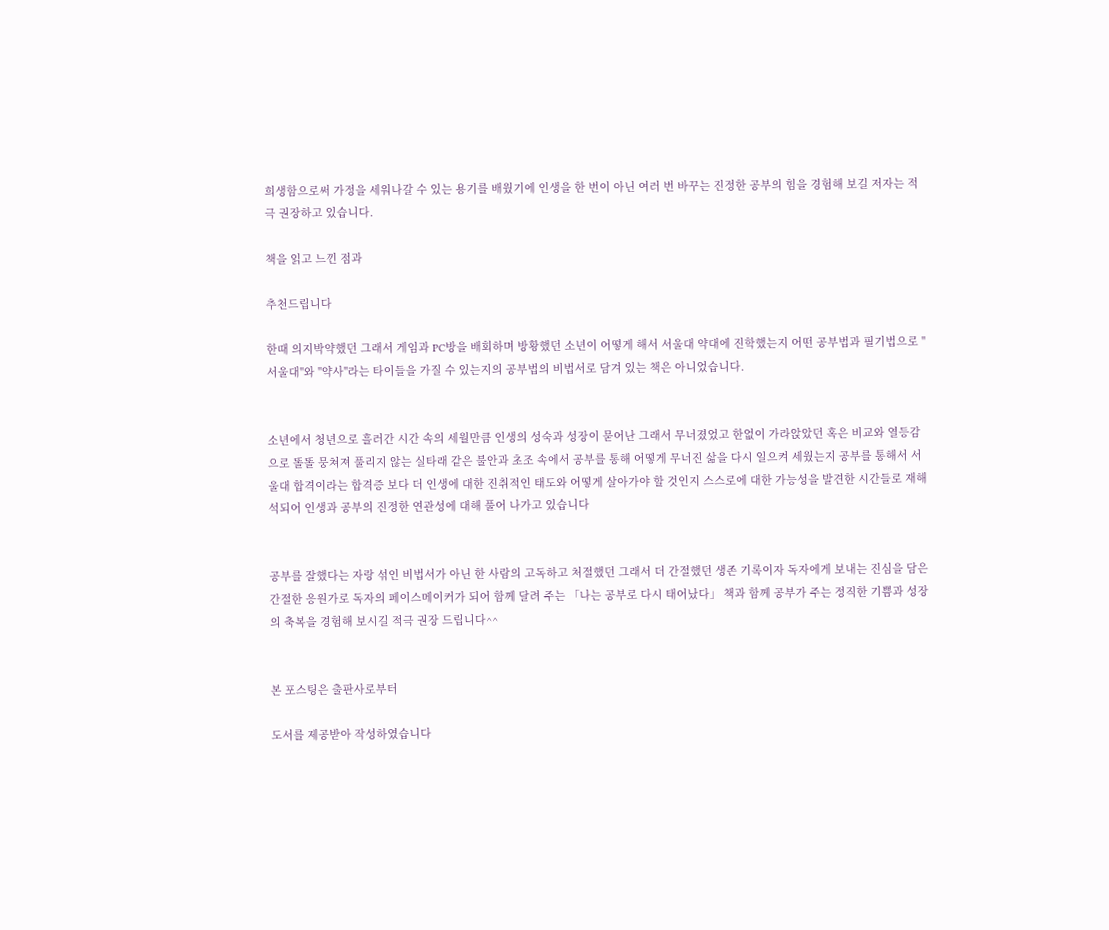희생함으로써 가정을 세워나갈 수 있는 용기를 배웠기에 인생을 한 번이 아닌 여러 번 바꾸는 진정한 공부의 힘을 경험해 보길 저자는 적극 권장하고 있습니다.

책을 읽고 느낀 점과

추천드립니다

한때 의지박약했던 그래서 게임과 PC방을 배회하며 방황했던 소년이 어떻게 해서 서울대 약대에 진학했는지 어떤 공부법과 필기법으로 "서울대"와 "약사"라는 타이들을 가질 수 있는지의 공부법의 비법서로 담겨 있는 책은 아니었습니다.


소년에서 청년으로 흘러간 시간 속의 세월만큼 인생의 성숙과 성장이 묻어난 그래서 무너졌었고 한없이 가라앉았던 혹은 비교와 열등감으로 똘똘 뭉쳐져 풀리지 않는 실타래 같은 불안과 초조 속에서 공부를 통해 어떻게 무너진 삶을 다시 일으켜 세웠는지 공부를 통해서 서울대 합격이라는 합격증 보다 더 인생에 대한 진취적인 태도와 어떻게 살아가야 할 것인지 스스로에 대한 가능성을 발견한 시간들로 재해석되어 인생과 공부의 진정한 연관성에 대해 풀어 나가고 있습니다


공부를 잘했다는 자랑 섞인 비법서가 아닌 한 사람의 고독하고 처절했던 그래서 더 간절했던 생존 기록이자 독자에게 보내는 진심을 담은 간절한 응원가로 독자의 페이스메이커가 되어 함께 달려 주는 「나는 공부로 다시 태어났다」 책과 함께 공부가 주는 정직한 기쁨과 성장의 축복을 경험해 보시길 적극 권장 드립니다^^


본 포스팅은 출판사로부터

도서를 제공받아 작성하였습니다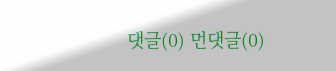댓글(0) 먼댓글(0)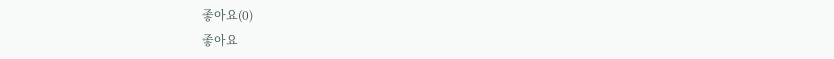좋아요(0)
좋아요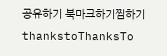공유하기 북마크하기찜하기 thankstoThanksTo